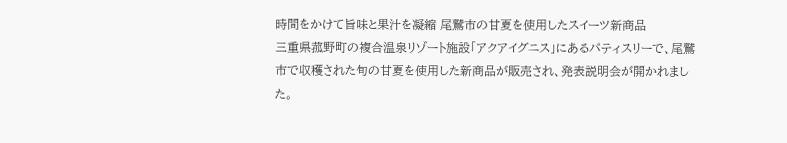時間をかけて旨味と果汁を凝縮 尾鷲市の甘夏を使用したスイーツ新商品
三重県菰野町の複合温泉リゾート施設「アクアイグニス」にあるパティスリーで、尾鷲市で収穫された旬の甘夏を使用した新商品が販売され、発表説明会が開かれました。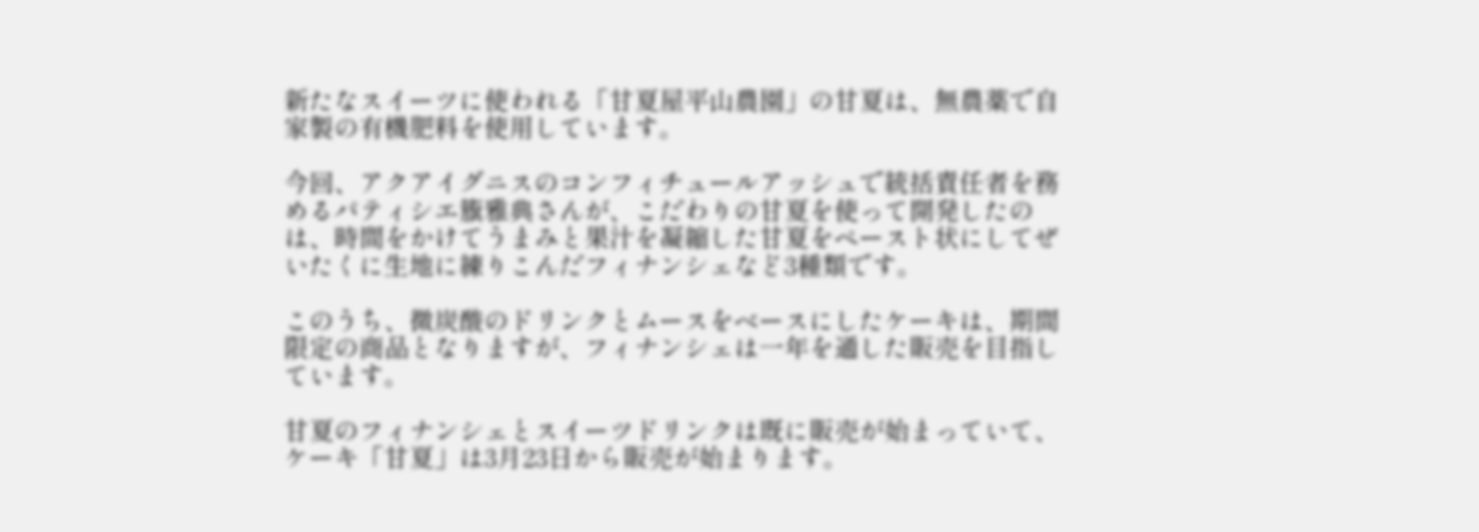新たなスイーツに使われる「甘夏屋平山農園」の甘夏は、無農薬で自家製の有機肥料を使用しています。

今回、アクアイグニスのコンフィチュールアッシュで統括責任者を務めるパティシエ籏雅典さんが、こだわりの甘夏を使って開発したのは、時間をかけてうまみと果汁を凝縮した甘夏をペースト状にしてぜいたくに生地に練りこんだフィナンシェなど3種類です。

このうち、微炭酸のドリンクとムースをベースにしたケーキは、期間限定の商品となりますが、フィナンシェは一年を通した販売を目指しています。

甘夏のフィナンシェとスイーツドリンクは既に販売が始まっていて、ケーキ「甘夏」は3月23日から販売が始まります。